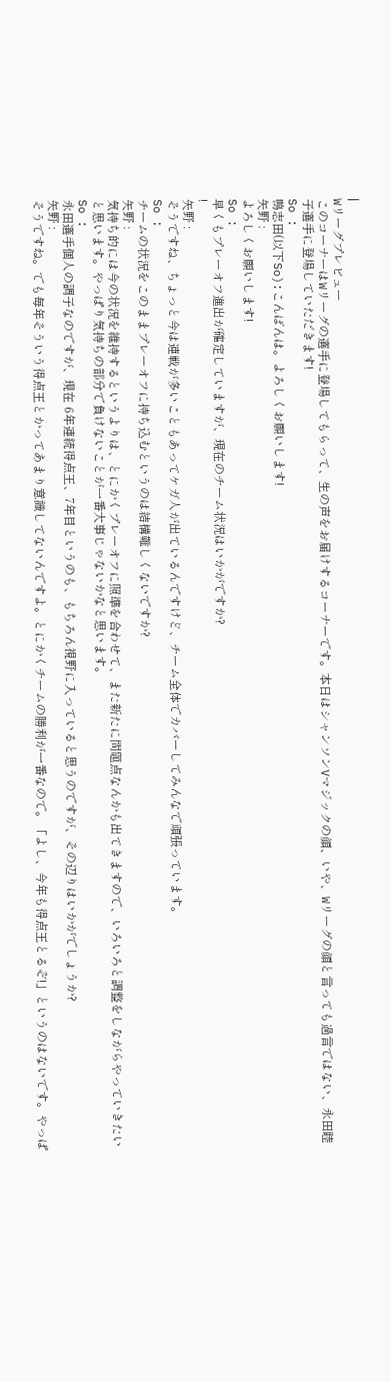|
Wリーグプレビュー
このコーナーはWリーグの選手に登場してもらって、生の声をお届けするコーナーです。本日はシャンソンVマジックの顔、いや、Wリーグの顔と言っても過言ではない、永田睦子選手に登場していただきます!
So :
鴨志田(以下So):こんばんは。よろしくお願いします!
矢野 :
よろしくお願いします!
So :
早くもプレーオフ進出が確定していますが、現在のチーム状況はいかがですか?
!
矢野 :
そうですね、ちょっと今は連戦が多いこともあってケガ人が出ているんですけど、チーム全体でカバーしてみんなで頑張っています。
So :
チームの状況をこのままプレーオフに持ち込むというのは結構難しくないですか?
矢野 :
気持ち的には今の状況を維持するというよりは、とにかくプレーオフに照準を合わせて、また新たに問題点なんかも出てきますので、いろいろと調整をしながらやっていきたいと思います。やっぱり気持ちの部分で負けないことが一番大事じゃないかなと思います。
So :
永田選手個人の調子なのですが、現在 6年連続得点王、7年目というのも、もちろん視野に入っていると思うのですが、その辺りはいかがでしょうか?
矢野 :
そうですね。でも毎年そういう得点王とかってあまり意識してないんですよ。とにかくチームの勝利が一番なので。「よし、今年も得点王とるぞ!」というのはないです。やっぱ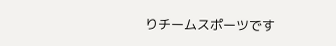りチームスポーツです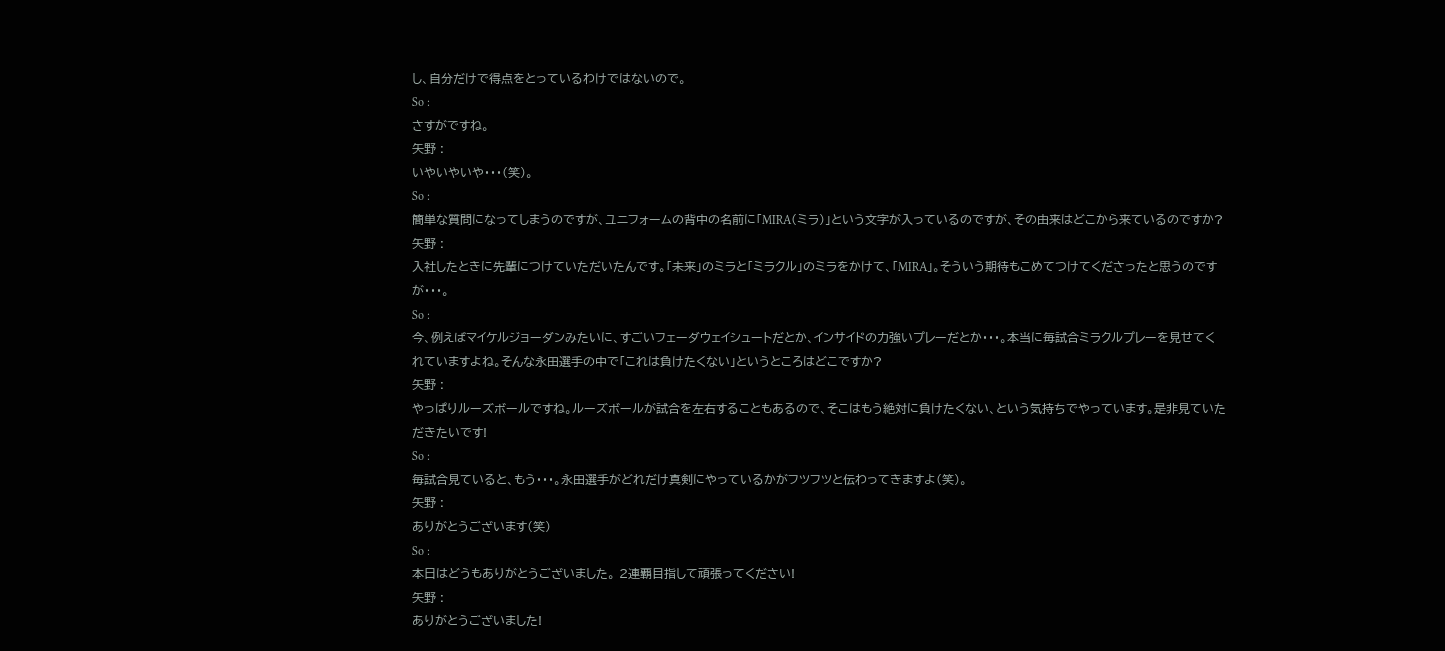し、自分だけで得点をとっているわけではないので。
So :
さすがですね。
矢野 :
いやいやいや・・・(笑)。
So :
簡単な質問になってしまうのですが、ユニフォームの背中の名前に「MIRA(ミラ)」という文字が入っているのですが、その由来はどこから来ているのですか?
矢野 :
入社したときに先輩につけていただいたんです。「未来」のミラと「ミラクル」のミラをかけて、「MIRA」。そういう期待もこめてつけてくださったと思うのですが・・・。
So :
今、例えばマイケルジョーダンみたいに、すごいフェーダウェイシュートだとか、インサイドの力強いプレーだとか・・・。本当に毎試合ミラクルプレーを見せてくれていますよね。そんな永田選手の中で「これは負けたくない」というところはどこですか?
矢野 :
やっぱりルーズボールですね。ルーズボールが試合を左右することもあるので、そこはもう絶対に負けたくない、という気持ちでやっています。是非見ていただきたいです!
So :
毎試合見ていると、もう・・・。永田選手がどれだけ真剣にやっているかがフツフツと伝わってきますよ(笑)。
矢野 :
ありがとうございます(笑)
So :
本日はどうもありがとうございました。 2連覇目指して頑張ってください!
矢野 :
ありがとうございました!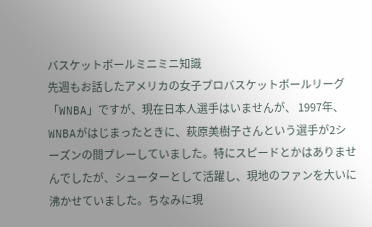バスケットボールミニミニ知識
先週もお話したアメリカの女子プロバスケットボールリーグ「WNBA」ですが、現在日本人選手はいませんが、 1997年、WNBAがはじまったときに、萩原美樹子さんという選手が2シーズンの間プレーしていました。特にスピードとかはありませんでしたが、シューターとして活躍し、現地のファンを大いに沸かせていました。ちなみに現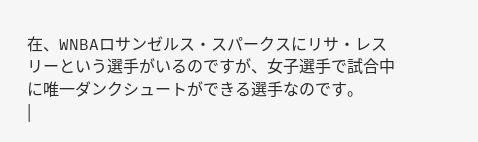在、WNBAロサンゼルス・スパークスにリサ・レスリーという選手がいるのですが、女子選手で試合中に唯一ダンクシュートができる選手なのです。
|